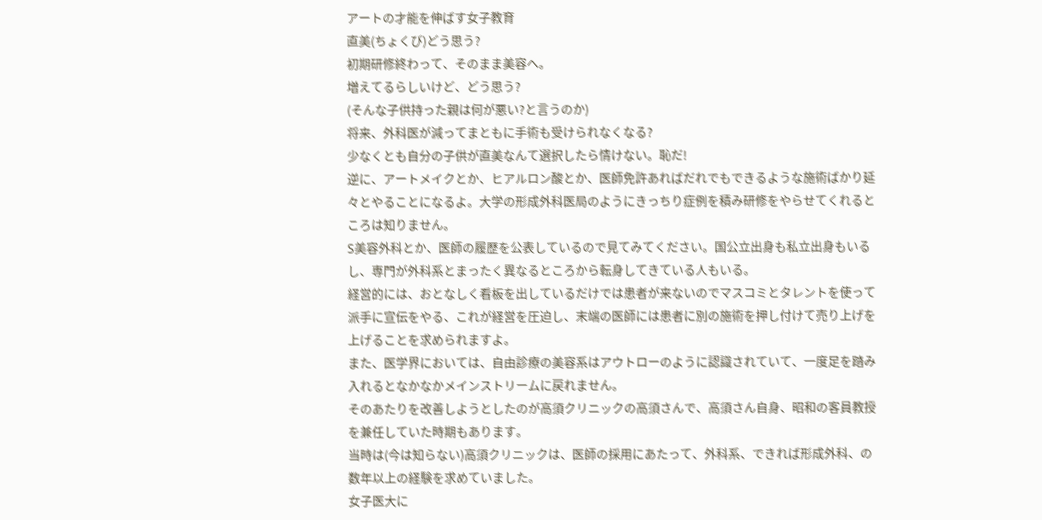アートの才能を伸ばす女子教育
直美(ちょくび)どう思う?
初期研修終わって、そのまま美容へ。
増えてるらしいけど、どう思う?
(そんな子供持った親は何が悪い?と言うのか)
将来、外科医が減ってまともに手術も受けられなくなる?
少なくとも自分の子供が直美なんて選択したら情けない。恥だ!
逆に、アートメイクとか、ヒアルロン酸とか、医師免許あればだれでもできるような施術ばかり延々とやることになるよ。大学の形成外科医局のようにきっちり症例を積み研修をやらせてくれるところは知りません。
S美容外科とか、医師の履歴を公表しているので見てみてください。国公立出身も私立出身もいるし、専門が外科系とまったく異なるところから転身してきている人もいる。
経営的には、おとなしく看板を出しているだけでは患者が来ないのでマスコミとタレントを使って派手に宣伝をやる、これが経営を圧迫し、末端の医師には患者に別の施術を押し付けて売り上げを上げることを求められますよ。
また、医学界においては、自由診療の美容系はアウトローのように認識されていて、一度足を踏み入れるとなかなかメインストリームに戻れません。
そのあたりを改善しようとしたのが高須クリニックの高須さんで、高須さん自身、昭和の客員教授を兼任していた時期もあります。
当時は(今は知らない)高須クリニックは、医師の採用にあたって、外科系、できれば形成外科、の数年以上の経験を求めていました。
女子医大に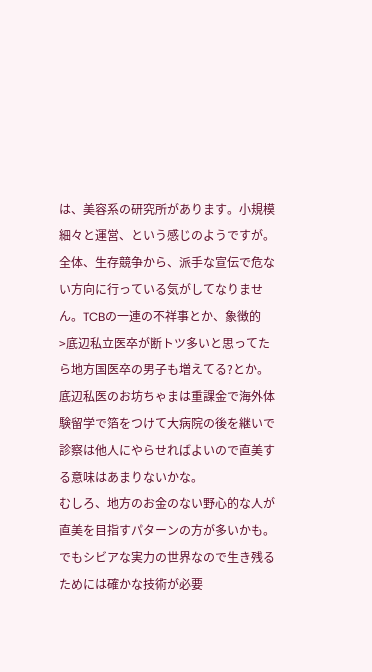は、美容系の研究所があります。小規模細々と運営、という感じのようですが。
全体、生存競争から、派手な宣伝で危ない方向に行っている気がしてなりません。TCBの一連の不祥事とか、象徴的
>底辺私立医卒が断トツ多いと思ってたら地方国医卒の男子も増えてる?とか。
底辺私医のお坊ちゃまは重課金で海外体験留学で箔をつけて大病院の後を継いで診察は他人にやらせればよいので直美する意味はあまりないかな。
むしろ、地方のお金のない野心的な人が直美を目指すパターンの方が多いかも。でもシビアな実力の世界なので生き残るためには確かな技術が必要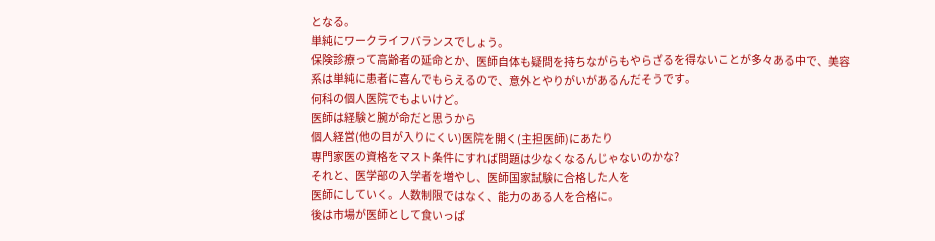となる。
単純にワークライフバランスでしょう。
保険診療って高齢者の延命とか、医師自体も疑問を持ちながらもやらざるを得ないことが多々ある中で、美容系は単純に患者に喜んでもらえるので、意外とやりがいがあるんだそうです。
何科の個人医院でもよいけど。
医師は経験と腕が命だと思うから
個人経営(他の目が入りにくい)医院を開く(主担医師)にあたり
専門家医の資格をマスト条件にすれば問題は少なくなるんじゃないのかな?
それと、医学部の入学者を増やし、医師国家試験に合格した人を
医師にしていく。人数制限ではなく、能力のある人を合格に。
後は市場が医師として食いっぱ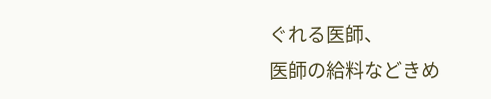ぐれる医師、
医師の給料などきめ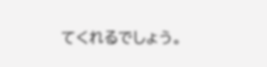てくれるでしょう。